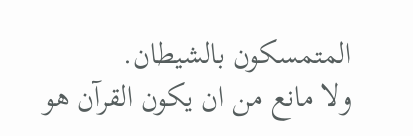المتمسكون بالشيطان.
ولا مانع من ان يكون القرآن هو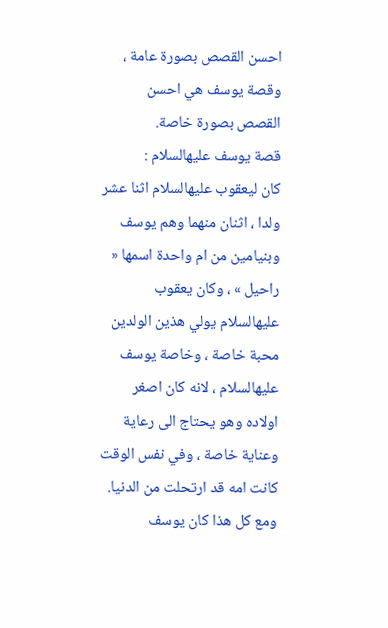احسن القصص بصورة عامة ، وقصة يوسف هي احسن القصص بصورة خاصة.
قصة يوسف عليهالسلام :
كان ليعقوب عليهالسلام اثنا عشر ولدا ، اثنان منهما وهم يوسف وبنيامين من ام واحدة اسمها « راحيل » ، وكان يعقوب عليهالسلام يولي هذين الولدين محبة خاصة ، وخاصة يوسف عليهالسلام ، لانه كان اصغر اولاده وهو يحتاج الى رعاية وعناية خاصة ، وفي نفس الوقت كانت امه قد ارتحلت من الدنيا.
ومع كل هذا كان يوسف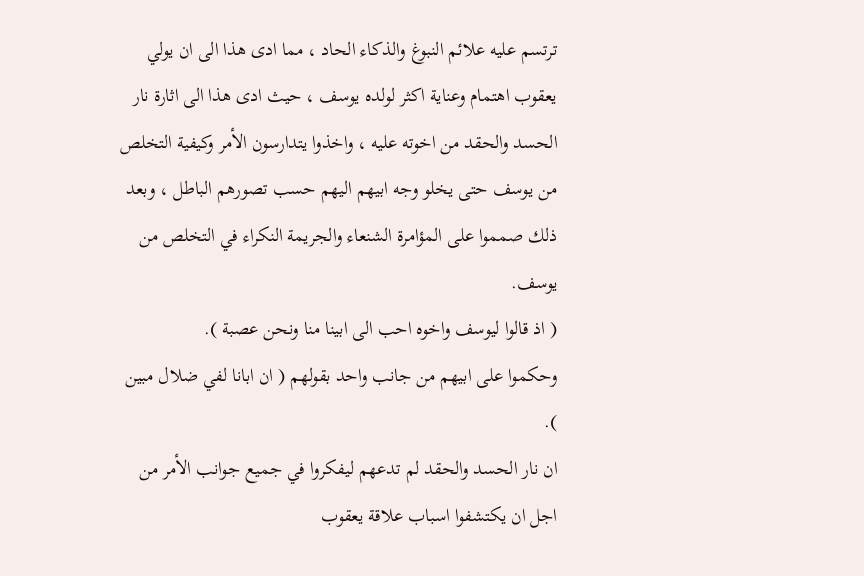ترتسم عليه علائم النبوغ والذكاء الحاد ، مما ادى هذا الى ان يولي يعقوب اهتمام وعناية اكثر لولده يوسف ، حيث ادى هذا الى اثارة نار الحسد والحقد من اخوته عليه ، واخذوا يتدارسون الأمر وكيفية التخلص من يوسف حتى يخلو وجه ابيهم اليهم حسب تصورهم الباطل ، وبعد ذلك صمموا على المؤامرة الشنعاء والجريمة النكراء في التخلص من يوسف.
( اذ قالوا ليوسف واخوه احب الى ابينا منا ونحن عصبة ).
وحكموا على ابيهم من جانب واحد بقولهم ( ان ابانا لفي ضلال مبين ).
ان نار الحسد والحقد لم تدعهم ليفكروا في جميع جوانب الأمر من اجل ان يكتشفوا اسباب علاقة يعقوب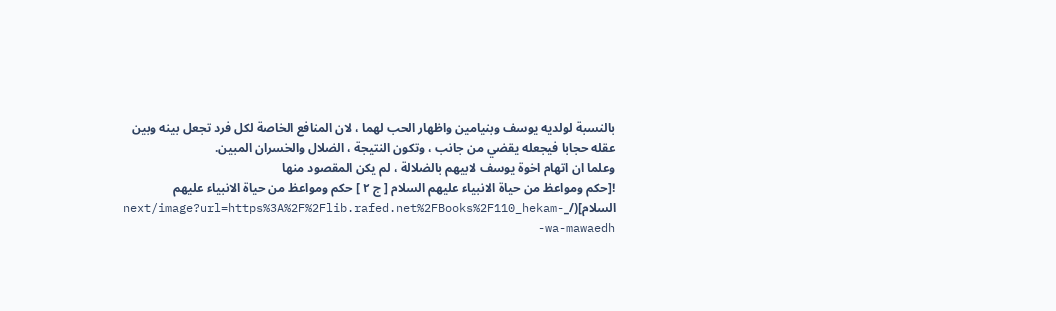بالنسبة لولديه يوسف وبنيامين واظهار الحب لهما ، لان المنافع الخاصة لكل فرد تجعل بينه وبين عقله حجابا فيجعله يقضي من جانب ، وتكون النتيجة ، الضلال والخسران المبين.
وعلما ان اتهام اخوة يوسف لابيهم بالضلالة ، لم يكن المقصود منها
![حكم ومواعظ من حياة الانبياء عليهم السلام [ ج ٢ ] حكم ومواعظ من حياة الانبياء عليهم السلام](/_next/image?url=https%3A%2F%2Flib.rafed.net%2FBooks%2F110_hekam-wa-mawaedh-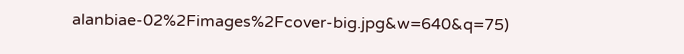alanbiae-02%2Fimages%2Fcover-big.jpg&w=640&q=75)